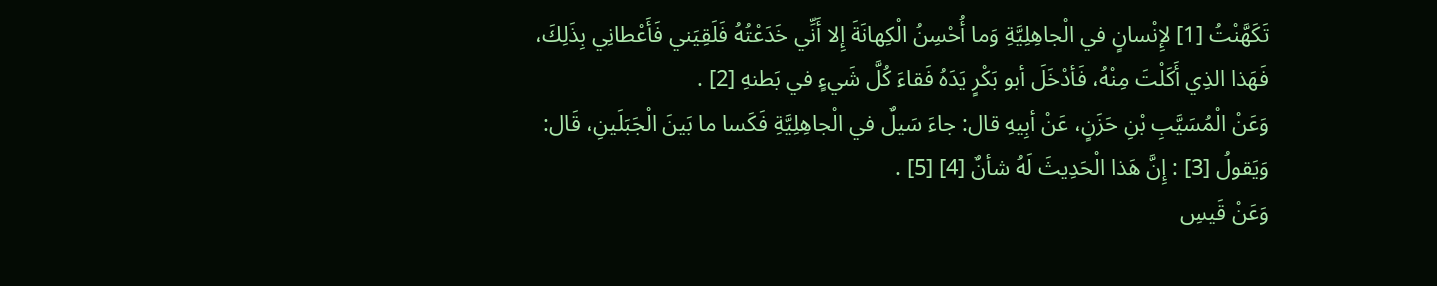تَكَهَّنْتُ [1] لإِنْسانٍ في الْجاهِلِيَّةِ وَما أُحْسِنُ الْكِهانَةَ إِلا أَنِّي خَدَعْتُهُ فَلَقِيَني فَأَعْطانِي بِذَلِكَ، فَهَذا الذِي أَكَلْتَ مِنْهُ، فَأدْخَلَ أبو بَكْرٍ يَدَهُ فَقاءَ كُلَّ شَيءٍ في بَطنهِ [2] .
وَعَنْ الْمُسَيَّبِ بْنِ حَزَنٍ، عَنْ أبِيهِ قال: جاءَ سَيلٌ في الْجاهِلِيَّةِ فَكَسا ما بَينَ الْجَبَلَينِ، قَال: وَيَقولُ [3] : إِنَّ هَذا الْحَدِيثَ لَهُ شأنٌ [4] [5] .
وَعَنْ قَيسِ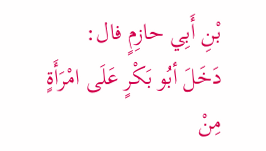بْنِ أَبِي حازِمٍ فال: دَخَلَ أبُو بَكْرٍ عَلَى امْرَأَةٍ مِنْ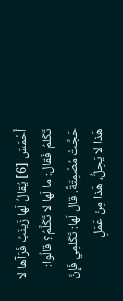أَحْمَسَ [6] يُقالُ لَها زَينَبُ فَرَآها لا تَكَلمُ فَقال: ما لَها لا تَكَلَّمُ؟ قالُوا: حَجَّتْ مُصْمِتَةً. قال لَها: تَكَلمِي فَإِنَّ هَذا لا يَحِلُّ، هَذا مِنْ عَمَلِ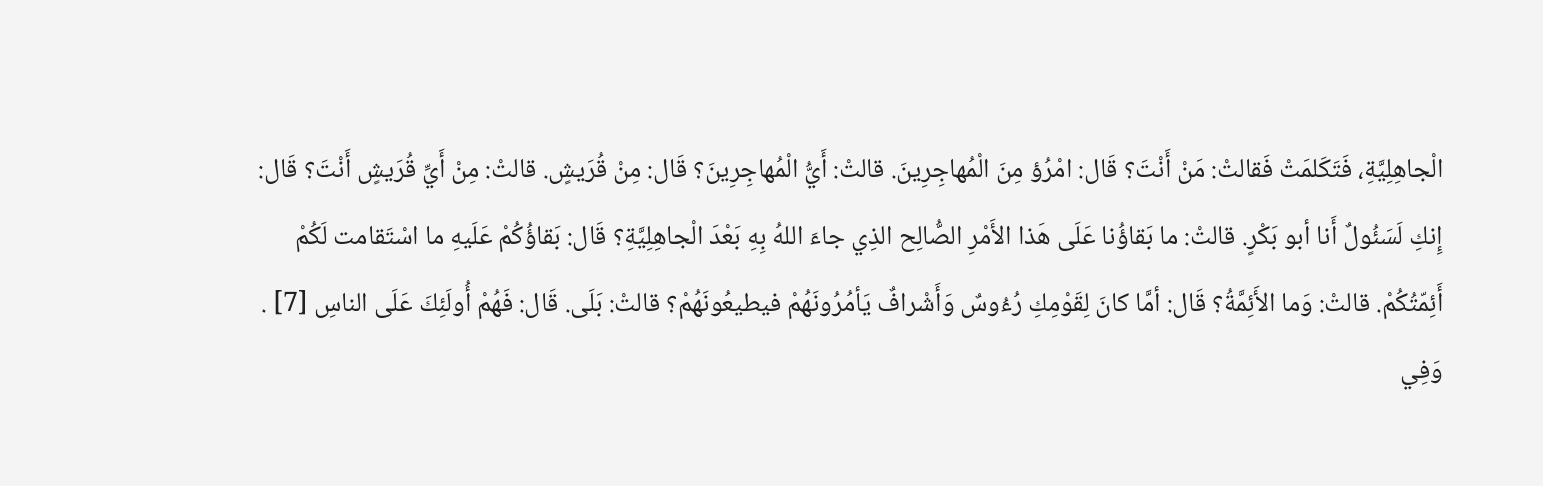الْجاهِلِيَّةِ، فَتَكَلمَتْ فَقالتْ: مَنْ أَنْتَ؟ قَال: امْرُؤ مِنَ الْمُهاجِرِينَ. قالتْ: أَيُّ الْمُهاجِرِينَ؟ قَال: مِنْ قُرَيشٍ. قالتْ: مِنْ أَيِّ قُرَيشٍ أَنْتَ؟ قَال: إِنكِ لَسَئُولٌ أَنا أبو بَكْرٍ. قالتْ: ما بَقاؤُنا عَلَى هَذا الأَمْرِ الصُّالِح الذِي جاءَ اللهُ بِهِ بَعْدَ الْجاهِلِيَّةِ؟ قَال: بَقاؤُكُمْ عَلَيهِ ما اسْتَقامت لَكُمْ أَئِمّتُكُمْ. قالتْ: وَما الأَئِمَّةُ؟ قَال: أمَّا كانَ لِقَوْمِكِ رُءُوسٌ وَأَشْرافٌ يَأمُرُونَهُمْ فيطيعُونَهُمْ؟ قالتْ: بَلَى. قَال: فَهُمْ أُولَئِكَ عَلَى الناسِ [7] .
وَفِي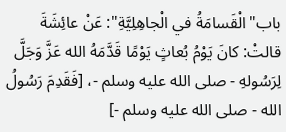باب"الْقَسامَةُ في الْجاهِلِيَّةِ": عَنْ عائِشَةَ قالتْ: كانَ يَوْمُ بُعاثٍ يَوْمًا قَدَّمَهُ الله عَزَّ وَجَلَّ لِرَسُولهِ - صلى الله عليه وسلم -، [فَقَدِمَ رَسُولُ الله - صلى الله عليه وسلم -]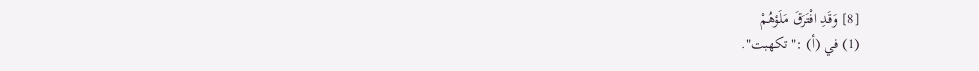[8] وَقَدِ افْتَرَقَ مَلَؤهُمْ
(1) في (أ) :"تكهبت".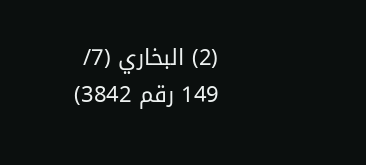(2) البخاري (7/ 149 رقم 3842)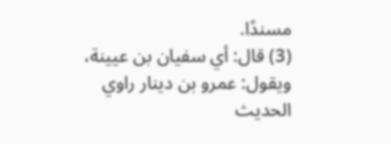مسندًا.
(3) قال: أي سفيان بن عيينة، ويقول: عمرو بن دينار راوي الحديث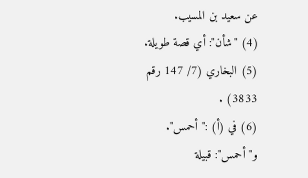عن سعيد بن المسيب.
(4) "شأن": أي قصة طويلة.
(5) البخاري (7/ 147 رقم 3833) .
(6) في (أ) :"أحمس". و"أحمس": قبيلة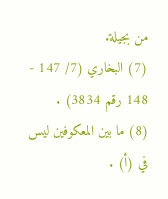من بجيلة.
(7) البخاري (7/ 147 - 148 رقم 3834) .
(8) ما بين المعكوفين ليس في (أ) .